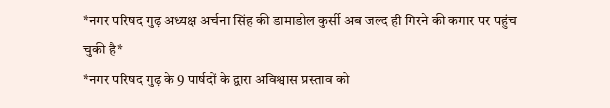*नगर परिषद गुढ़ अध्यक्ष अर्चना सिंह की डामाडोल कुर्सी अब जल्द ही गिरने की कगार पर पहुंच चुकी है*
*नगर परिषद गुढ़ के 9 पार्षदों के द्वारा अविश्वास प्रस्ताव को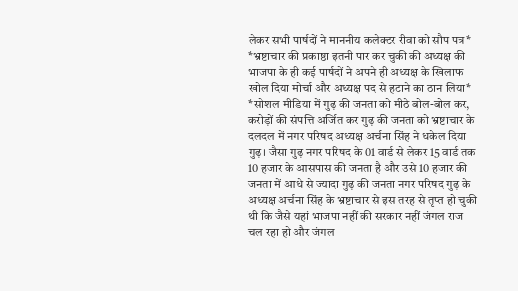लेकर सभी पार्षदों ने माननीय कलेक्टर रीवा को सौप पत्र*
*भ्रष्टाचार की प्रकाष्ठा इतनी पार कर चुकी की अध्यक्ष की भाजपा के ही कई पार्षदों ने अपने ही अध्यक्ष के खिलाफ खोल दिया मोर्चा और अध्यक्ष पद से हटाने का ठान लिया*
*सोशल मीडिया में गुढ़ की जनता को मीठे बोल-बोल कर, करोड़ों की संपत्ति अर्जित कर गुढ़ की जनता को भ्रष्टाचार के दलदल में नगर परिषद अध्यक्ष अर्चना सिंह ने धकेल दिया
गुढ़। जैसा गुढ़ नगर परिषद के 01 वार्ड से लेकर 15 वार्ड तक 10 हजार के आसपास की जनता है और उसे 10 हजार की जनता में आधे से ज्यादा गुढ़ की जनता नगर परिषद गुढ़ के अध्यक्ष अर्चना सिंह के भ्रष्टाचार से इस तरह से तृप्त हो चुकी थी कि जैसे यहां भाजपा नहीं की सरकार नहीं जंगल राज चल रहा हो और जंगल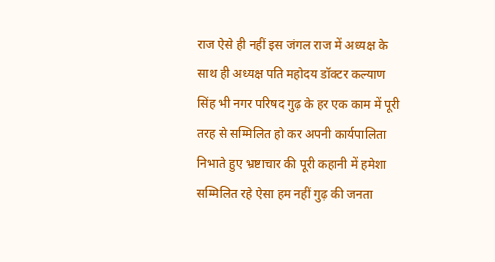राज ऐसे ही नहीं इस जंगल राज में अध्यक्ष के साथ ही अध्यक्ष पति महोदय डॉक्टर कल्याण सिंह भी नगर परिषद गुढ़ के हर एक काम में पूरी तरह से सम्मिलित हो कर अपनी कार्यपालिता निभाते हुए भ्रष्टाचार की पूरी कहानी में हमेशा सम्मिलित रहे ऐसा हम नहीं गुढ़ की जनता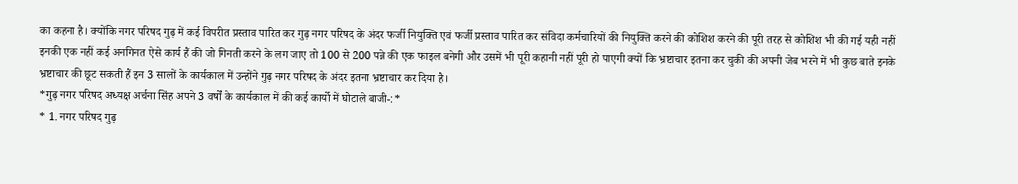का कहना है। क्योंकि नगर परिषद गुढ़ में कई विपरीत प्रस्ताव पारित कर गुढ़ नगर परिषद के अंदर फर्जी नियुक्ति एवं फर्जी प्रस्ताव पारित कर संविदा कर्मचारियों की नियुक्ति करने की कोशिश करने की पूरी तरह से कोशिश भी की गई यही नहीं इनकी एक नहीं कई अनगिनत ऐसे कार्य हैं की जो गिनती करने के लग जाए तो 100 से 200 पन्ने की एक फाइल बनेगी और उसमें भी पूरी कहानी नहीं पूरी हो पाएगी क्यों कि भ्रष्टाचार इतना कर चुकी की अपनी जेब भरने में भी कुछ बाते इनके भ्रष्टाचार की छूट सकती हैं इन 3 सालों के कार्यकाल में उन्होंने गुढ़ नगर परिषद के अंदर इतना भ्रष्टाचार कर दिया है।
*गुढ़ नगर परिषद अध्यक्ष अर्चना सिंह अपने 3 वर्षों के कार्यकाल में की कई कार्यो में घोटाले बाजी-:*
* 1. नगर परिषद गुढ़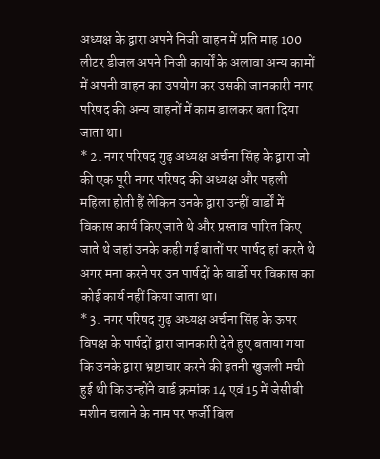अध्यक्ष के द्वारा अपने निजी वाहन में प्रति माह 100 लीटर डीजल अपने निजी कार्यों के अलावा अन्य कामों में अपनी वाहन का उपयोग कर उसकी जानकारी नगर परिषद की अन्य वाहनों में काम डालकर बता दिया जाता था।
* 2. नगर परिषद गुढ़ अध्यक्ष अर्चना सिंह के द्वारा जो की एक पूरी नगर परिषद की अध्यक्ष और पहली महिला होती हैं लेकिन उनके द्वारा उन्हीं वार्डों में विकास कार्य किए जाते थे और प्रस्ताव पारित किए जाते थे जहां उनके कही गई बातों पर पार्षद हां करते थे अगर मना करने पर उन पार्षदों के वार्डो पर विकास का कोई कार्य नहीं किया जाता था।
* 3. नगर परिषद गुढ़ अध्यक्ष अर्चना सिंह के ऊपर विपक्ष के पार्षदों द्वारा जानकारी देते हुए बताया गया कि उनके द्वारा भ्रष्टाचार करने की इतनी खुजली मची हुई थी कि उन्होंने वार्ड क्रमांक 14 एवं 15 में जेसीबी मशीन चलाने के नाम पर फर्जी बिल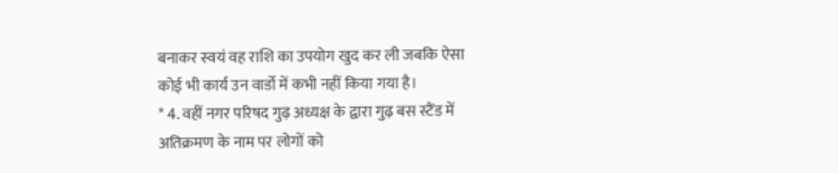बनाकर स्वयं वह राशि का उपयोग खुद कर ली जबकि ऐसा कोई भी कार्य उन वार्डो में कभी नहीं किया गया है।
* 4. वहीं नगर परिषद गुढ़ अध्यक्ष के द्वारा गुढ़ बस स्टैंड में अतिक्रमण के नाम पर लोगों को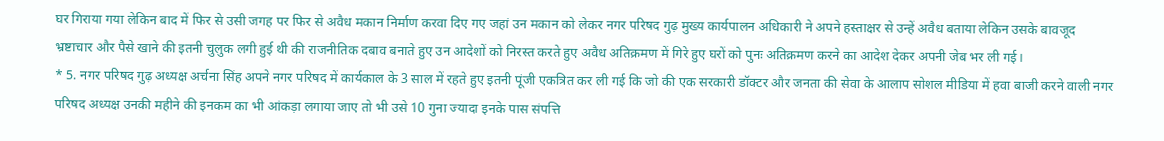घर गिराया गया लेकिन बाद में फिर से उसी जगह पर फिर से अवैध मकान निर्माण करवा दिए गए जहां उन मकान को लेकर नगर परिषद गुढ़ मुख्य कार्यपालन अधिकारी ने अपने हस्ताक्षर से उन्हें अवैध बताया लेकिन उसके बावजूद भ्रष्टाचार और पैसे खाने की इतनी चुलुक लगी हुई थी की राजनीतिक दबाव बनाते हुए उन आदेशों को निरस्त करते हुए अवैध अतिक्रमण में गिरे हुए घरों को पुनः अतिक्रमण करने का आदेश देकर अपनी जेब भर ली गई।
* 5. नगर परिषद गुढ़ अध्यक्ष अर्चना सिंह अपने नगर परिषद में कार्यकाल के 3 साल में रहते हुए इतनी पूंजी एकत्रित कर ली गई कि जो की एक सरकारी डॉक्टर और जनता की सेवा के आलाप सोशल मीडिया में हवा बाजी करने वाली नगर परिषद अध्यक्ष उनकी महीने की इनकम का भी आंकड़ा लगाया जाए तो भी उसे 10 गुना ज्यादा इनके पास संपत्ति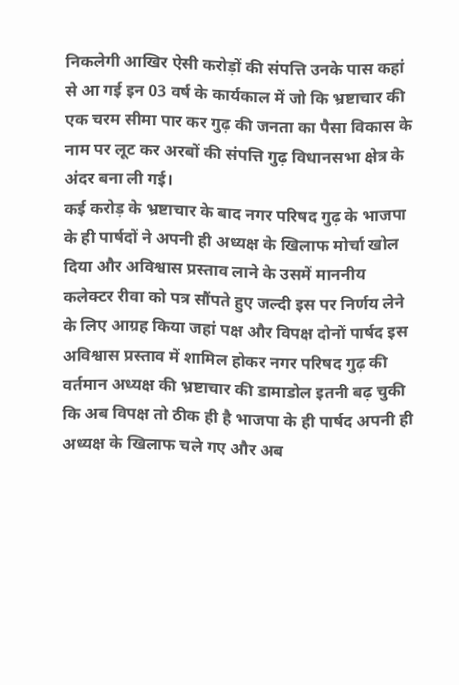निकलेगी आखिर ऐसी करोड़ों की संपत्ति उनके पास कहां से आ गई इन 03 वर्ष के कार्यकाल में जो कि भ्रष्टाचार की एक चरम सीमा पार कर गुढ़ की जनता का पैसा विकास के नाम पर लूट कर अरबों की संपत्ति गुढ़ विधानसभा क्षेत्र के अंदर बना ली गई।
कई करोड़ के भ्रष्टाचार के बाद नगर परिषद गुढ़ के भाजपा के ही पार्षदों ने अपनी ही अध्यक्ष के खिलाफ मोर्चा खोल दिया और अविश्वास प्रस्ताव लाने के उसमें माननीय कलेक्टर रीवा को पत्र सौंपते हुए जल्दी इस पर निर्णय लेने के लिए आग्रह किया जहां पक्ष और विपक्ष दोनों पार्षद इस अविश्वास प्रस्ताव में शामिल होकर नगर परिषद गुढ़ की वर्तमान अध्यक्ष की भ्रष्टाचार की डामाडोल इतनी बढ़ चुकी कि अब विपक्ष तो ठीक ही है भाजपा के ही पार्षद अपनी ही अध्यक्ष के खिलाफ चले गए और अब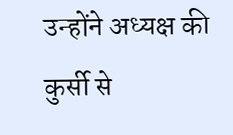उन्होंने अध्यक्ष की कुर्सी से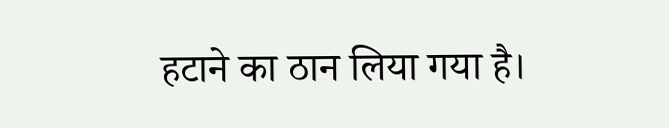हटाने का ठान लिया गया है।